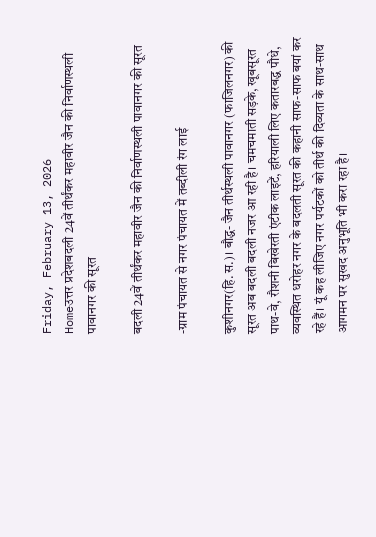Friday, February 13, 2026
Homeउत्तर प्रदेशबदली 24वें तीर्थंकर महावीर जैन की निर्वाणस्थली पावानगर की सूरत

बदली 24वें तीर्थंकर महावीर जैन की निर्वाणस्थली पावानगर की सूरत

-ग्राम पंचायत से नगर पंचायत में तब्दीली रंग लाई

कुशीनगर(हि. स.)। बौद्ध- जैन तीर्थस्थली पावानगर (फाजिलनगर) की सूरत अब बदली बदली नजर आ रही है। चमचमाती सड़के, खूबसूरत पाथ-वे, रौशनी बिखेरती एंटीक लाइटें, हरियाली लिए कतारबद्ध पौधे, व्यवस्थित धरोहर नगर के बदलती सूरत की कहानी साफ-साफ बयां कर रहे हैं। यूं कह लीजिए नगर पर्यटकों को तीर्थ की दिव्यता के साथ-साथ आगमन पर सुखद अनुभूति भी करा रहा है।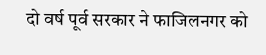दो वर्ष पूर्व सरकार ने फाजिलनगर को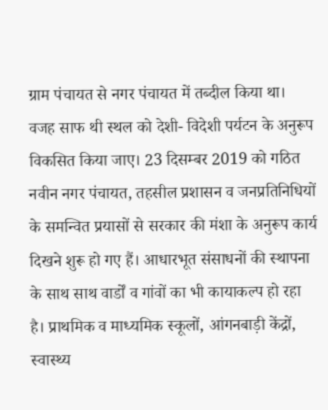ग्राम पंचायत से नगर पंचायत में तब्दील किया था। वजह साफ थी स्थल को देशी- विदेशी पर्यटन के अनुरूप विकसित किया जाए। 23 दिसम्बर 2019 को गठित नवीन नगर पंचायत, तहसील प्रशासन व जनप्रतिनिधियों के समन्वित प्रयासों से सरकार की मंशा के अनुरूप कार्य दिखने शुरू हो गए हैं। आधारभूत संसाधनों की स्थापना के साथ साथ वार्डों व गांवों का भी कायाकल्प हो रहा है। प्राथमिक व माध्यमिक स्कूलों, आंगनबाड़ी केंद्रों, स्वास्थ्य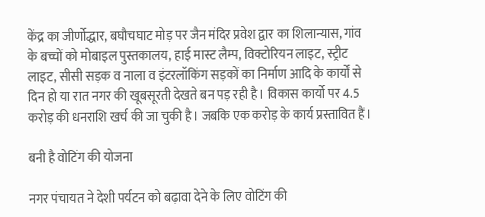केंद्र का जीर्णोद्धार, बघौचघाट मोड़ पर जैन मंदिर प्रवेश द्वार का शिलान्यास, गांव के बच्चों को मोबाइल पुस्तकालय, हाई मास्ट लैम्प, विक्टोरियन लाइट, स्ट्रीट लाइट, सीसी सड़क व नाला व इंटरलॉकिंग सड़कों का निर्माण आदि के कार्यों से दिन हो या रात नगर की खूबसूरती देखते बन पड़ रही है। विकास कार्यो पर 4.5 करोड़ की धनराशि खर्च की जा चुकी है। जबकि एक करोड़ के कार्य प्रस्तावित हैं।

बनी है वोटिंग की योजना

नगर पंचायत ने देशी पर्यटन को बढ़ावा देने के लिए वोटिंग की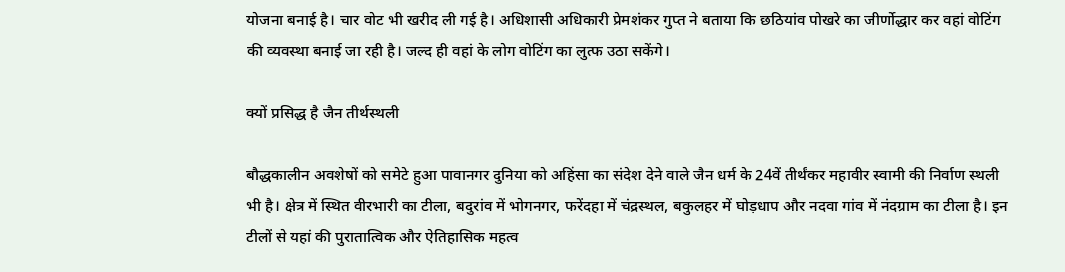योजना बनाई है। चार वोट भी खरीद ली गई है। अधिशासी अधिकारी प्रेमशंकर गुप्त ने बताया कि छठियांव पोखरे का जीर्णोद्धार कर वहां वोटिंग की व्यवस्था बनाई जा रही है। जल्द ही वहां के लोग वोटिंग का लुत्फ उठा सकेंगे।

क्यों प्रसिद्ध है जैन तीर्थस्थली

बौद्धकालीन अवशेषों को समेटे हुआ पावानगर दुनिया को अहिंसा का संदेश देने वाले जैन धर्म के 24वें तीर्थंकर महावीर स्वामी की निर्वाण स्थली भी है। क्षेत्र में स्थित वीरभारी का टीला, बदुरांव में भोगनगर, फरेंदहा में चंद्रस्थल, बकुलहर में घोड़धाप और नदवा गांव में नंदग्राम का टीला है। इन टीलों से यहां की पुरातात्विक और ऐतिहासिक महत्व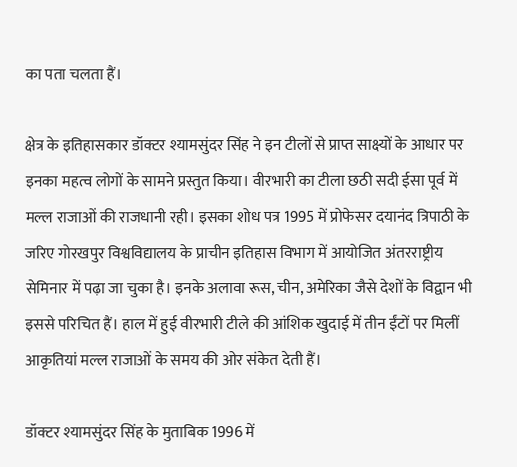का पता चलता हैं।

क्षेत्र के इतिहासकार डॉक्टर श्यामसुंदर सिंह ने इन टीलों से प्राप्त साक्ष्यों के आधार पर इनका महत्व लोगों के सामने प्रस्तुत किया। वीरभारी का टीला छठी सदी ईसा पूर्व में मल्ल राजाओं की राजधानी रही। इसका शोध पत्र 1995 में प्रोफेसर दयानंद त्रिपाठी के जरिए गोरखपुर विश्वविद्यालय के प्राचीन इतिहास विभाग में आयोजित अंतरराष्ट्रीय सेमिनार में पढ़ा जा चुका है। इनके अलावा रूस, चीन, अमेरिका जैसे देशों के विद्वान भी इससे परिचित हैं। हाल में हुई वीरभारी टीले की आंशिक खुदाई में तीन ईंटों पर मिलीं आकृतियां मल्ल राजाओं के समय की ओर संकेत देती हैं।

डॉक्टर श्यामसुंदर सिंह के मुताबिक 1996 में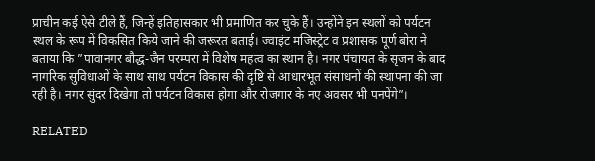प्राचीन कई ऐसे टीले हैं, जिन्हें इतिहासकार भी प्रमाणित कर चुके हैं। उन्होंने इन स्थलों को पर्यटन स्थल के रूप में विकसित किये जाने की जरूरत बताई। ज्वाइंट मजिस्ट्रेट व प्रशासक पूर्ण बोरा ने बताया कि ”पावानगर बौद्ध-जैन परम्परा में विशेष महत्व का स्थान है। नगर पंचायत के सृजन के बाद नागरिक सुविधाओं के साथ साथ पर्यटन विकास की दृष्टि से आधारभूत संसाधनों की स्थापना की जा रही है। नगर सुंदर दिखेगा तो पर्यटन विकास होगा और रोजगार के नए अवसर भी पनपेंगे”।

RELATED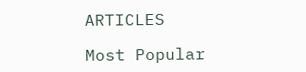ARTICLES

Most Popular